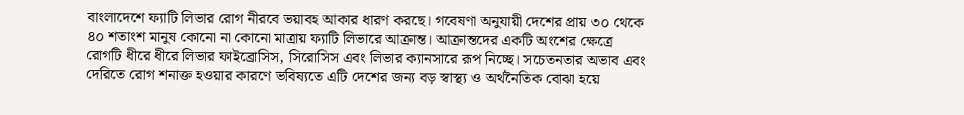বাংলাদেশে ফ্যাটি লিভার রোগ নীরবে ভয়াবহ আকার ধারণ করছে। গবেষণা অনুযায়ী দেশের প্রায় ৩০ থেকে ৪০ শতাংশ মানুষ কোনো না কোনো মাত্রায় ফ্যাটি লিভারে আক্রান্ত। আক্রান্তদের একটি অংশের ক্ষেত্রে রোগটি ধীরে ধীরে লিভার ফাইব্রোসিস, সিরোসিস এবং লিভার ক্যানসারে রূপ নিচ্ছে। সচেতনতার অভাব এবং দেরিতে রোগ শনাক্ত হওয়ার কারণে ভবিষ্যতে এটি দেশের জন্য বড় স্বাস্থ্য ও অর্থনৈতিক বোঝা হয়ে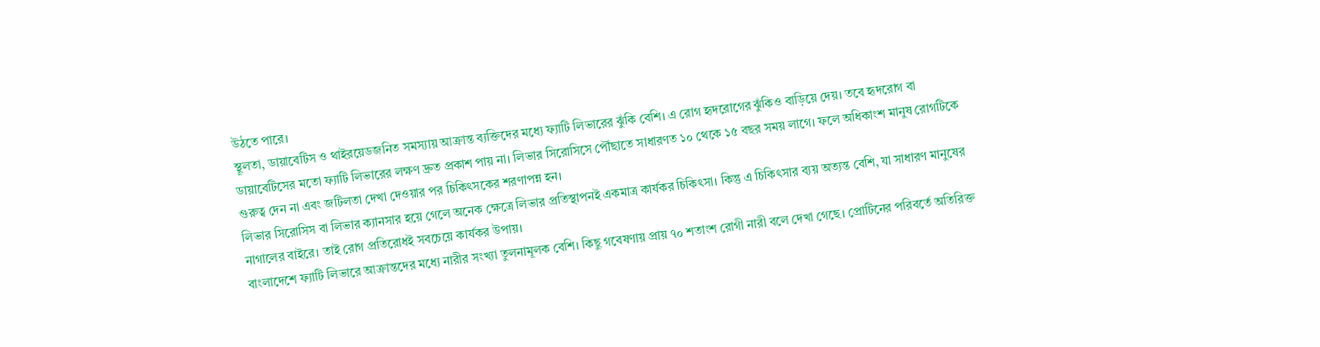উঠতে পারে।
স্থূলতা, ডায়াবেটিস ও থাইরয়েডজনিত সমস্যায় আক্রান্ত ব্যক্তিদের মধ্যে ফ্যাটি লিভারের ঝুঁকি বেশি। এ রোগ হৃদরোগের ঝুঁকিও বাড়িয়ে দেয়। তবে হৃদরোগ বা ডায়াবেটিসের মতো ফ্যাটি লিভারের লক্ষণ দ্রুত প্রকাশ পায় না। লিভার সিরোসিসে পৌঁছাতে সাধারণত ১০ থেকে ১৫ বছর সময় লাগে। ফলে অধিকাংশ মানুষ রোগটিকে গুরুত্ব দেন না এবং জটিলতা দেখা দেওয়ার পর চিকিৎসকের শরণাপন্ন হন।
লিভার সিরোসিস বা লিভার ক্যানসার হয়ে গেলে অনেক ক্ষেত্রে লিভার প্রতিস্থাপনই একমাত্র কার্যকর চিকিৎসা। কিন্তু এ চিকিৎসার ব্যয় অত্যন্ত বেশি, যা সাধারণ মানুষের নাগালের বাইরে। তাই রোগ প্রতিরোধই সবচেয়ে কার্যকর উপায়।
বাংলাদেশে ফ্যাটি লিভারে আক্রান্তদের মধ্যে নারীর সংখ্যা তুলনামূলক বেশি। কিছু গবেষণায় প্রায় ৭০ শতাংশ রোগী নারী বলে দেখা গেছে। প্রোটিনের পরিবর্তে অতিরিক্ত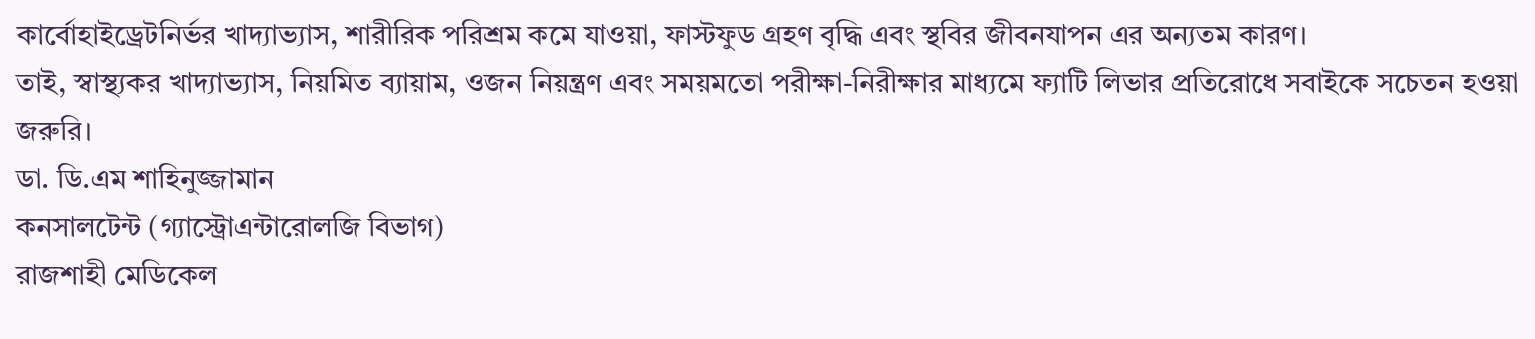কার্বোহাইড্রেটনির্ভর খাদ্যাভ্যাস, শারীরিক পরিশ্রম কমে যাওয়া, ফাস্টফুড গ্রহণ বৃদ্ধি এবং স্থবির জীবনযাপন এর অন্যতম কারণ।
তাই, স্বাস্থ্যকর খাদ্যাভ্যাস, নিয়মিত ব্যায়াম, ওজন নিয়ন্ত্রণ এবং সময়মতো পরীক্ষা-নিরীক্ষার মাধ্যমে ফ্যাটি লিভার প্রতিরোধে সবাইকে সচেতন হওয়া জরুরি।
ডা. ডি.এম শাহিনুজ্জামান
কনসালটেন্ট (গ্যাস্ট্রোএন্টারোলজি বিভাগ)
রাজশাহী মেডিকেল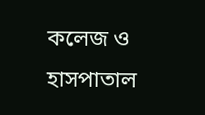কলেজ ও হাসপাতাল